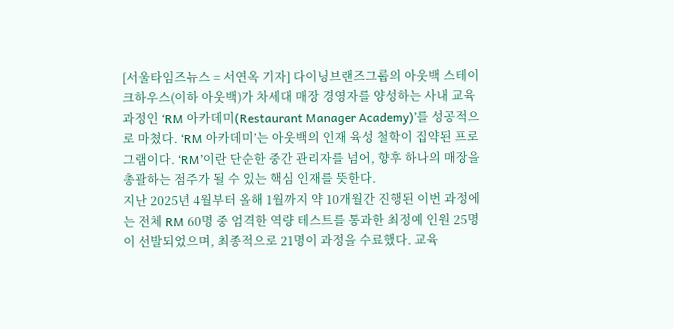[서울타임즈뉴스 = 서연옥 기자] 다이닝브랜즈그룹의 아웃백 스테이크하우스(이하 아웃백)가 차세대 매장 경영자를 양성하는 사내 교육 과정인 ‘RM 아카데미(Restaurant Manager Academy)’를 성공적으로 마쳤다. ‘RM 아카데미’는 아웃백의 인재 육성 철학이 집약된 프로그램이다. ‘RM’이란 단순한 중간 관리자를 넘어, 향후 하나의 매장을 총괄하는 점주가 될 수 있는 핵심 인재를 뜻한다.
지난 2025년 4월부터 올해 1월까지 약 10개월간 진행된 이번 과정에는 전체 RM 60명 중 엄격한 역량 테스트를 통과한 최정예 인원 25명이 선발되었으며, 최종적으로 21명이 과정을 수료했다. 교육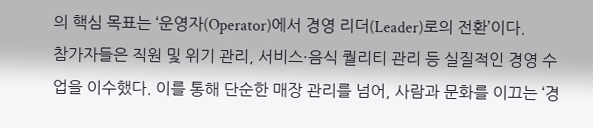의 핵심 목표는 ‘운영자(Operator)에서 경영 리더(Leader)로의 전환’이다.
참가자들은 직원 및 위기 관리, 서비스·음식 퀄리티 관리 등 실질적인 경영 수업을 이수했다. 이를 통해 단순한 매장 관리를 넘어, 사람과 문화를 이끄는 ‘경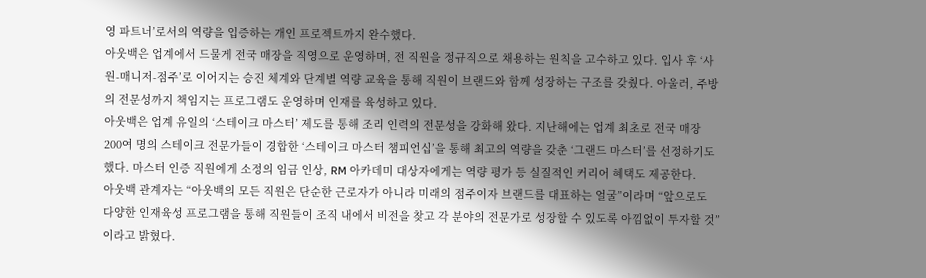영 파트너’로서의 역량을 입증하는 개인 프로젝트까지 완수했다.
아웃백은 업계에서 드물게 전국 매장을 직영으로 운영하며, 전 직원을 정규직으로 채용하는 원칙을 고수하고 있다. 입사 후 ‘사원-매니저-점주’로 이어지는 승진 체계와 단계별 역량 교육을 통해 직원이 브랜드와 함께 성장하는 구조를 갖췄다. 아울러, 주방의 전문성까지 책임지는 프로그램도 운영하며 인재를 육성하고 있다.
아웃백은 업계 유일의 ‘스테이크 마스터’ 제도를 통해 조리 인력의 전문성을 강화해 왔다. 지난해에는 업계 최초로 전국 매장 200여 명의 스테이크 전문가들이 경합한 ‘스테이크 마스터 챔피언십’을 통해 최고의 역량을 갖춘 ‘그랜드 마스터’를 선정하기도 했다. 마스터 인증 직원에게 소정의 임금 인상, RM 아카데미 대상자에게는 역량 평가 등 실질적인 커리어 혜택도 제공한다.
아웃백 관계자는 “아웃백의 모든 직원은 단순한 근로자가 아니라 미래의 점주이자 브랜드를 대표하는 얼굴”이라며 “앞으로도 다양한 인재육성 프로그램을 통해 직원들이 조직 내에서 비전을 찾고 각 분야의 전문가로 성장할 수 있도록 아낌없이 투자할 것”이라고 밝혔다.